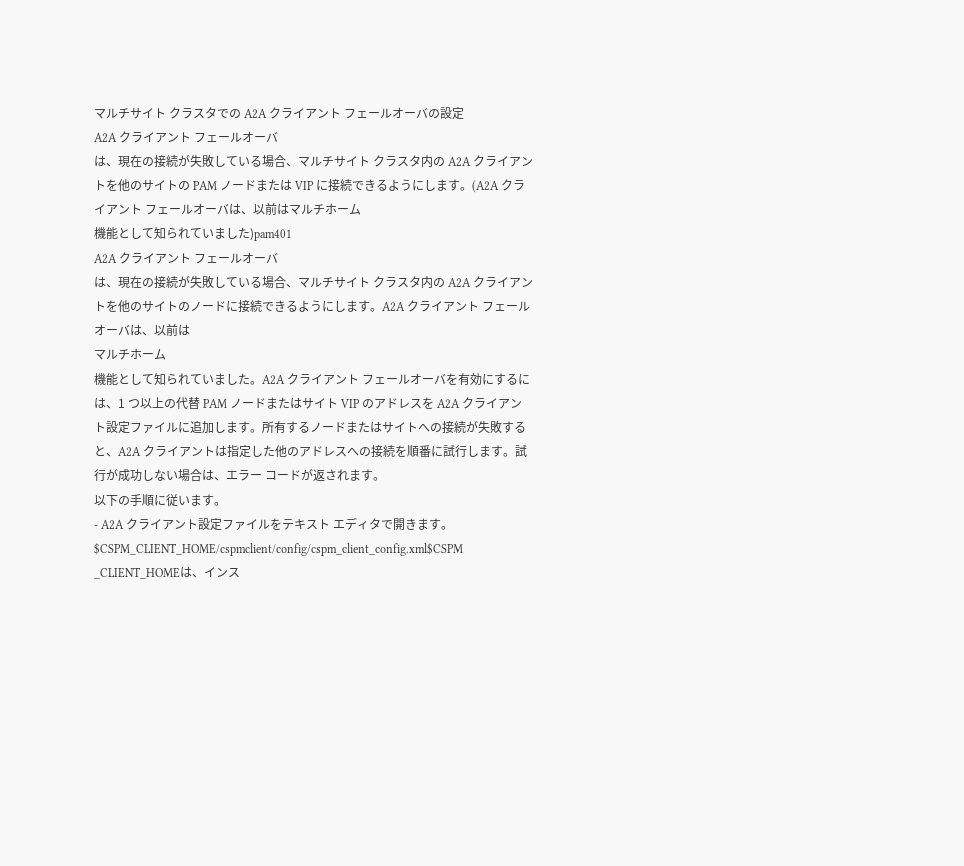マルチサイト クラスタでの A2A クライアント フェールオーバの設定
A2A クライアント フェールオーバ
は、現在の接続が失敗している場合、マルチサイト クラスタ内の A2A クライアントを他のサイトの PAM ノードまたは VIP に接続できるようにします。(A2A クライアント フェールオーバは、以前はマルチホーム
機能として知られていました)pam401
A2A クライアント フェールオーバ
は、現在の接続が失敗している場合、マルチサイト クラスタ内の A2A クライアントを他のサイトのノードに接続できるようにします。A2A クライアント フェールオーバは、以前は
マルチホーム
機能として知られていました。A2A クライアント フェールオーバを有効にするには、1 つ以上の代替 PAM ノードまたはサイト VIP のアドレスを A2A クライアント設定ファイルに追加します。所有するノードまたはサイトへの接続が失敗すると、A2A クライアントは指定した他のアドレスへの接続を順番に試行します。試行が成功しない場合は、エラー コードが返されます。
以下の手順に従います。
- A2A クライアント設定ファイルをテキスト エディタで開きます。$CSPM_CLIENT_HOME/cspmclient/config/cspm_client_config.xml$CSPM _CLIENT_HOMEは、インス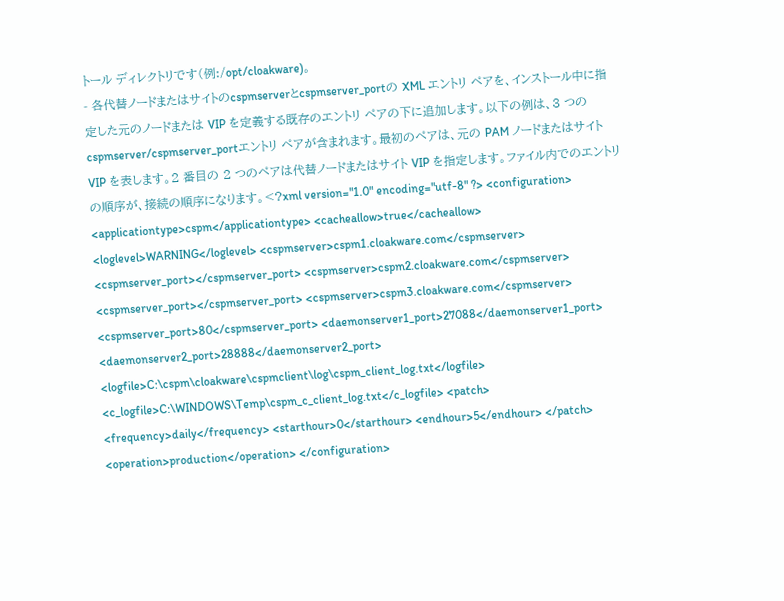トール ディレクトリです(例:/opt/cloakware)。
- 各代替ノードまたはサイトのcspmserverとcspmserver_portの XML エントリ ペアを、インストール中に指定した元のノードまたは VIP を定義する既存のエントリ ペアの下に追加します。以下の例は、3 つのcspmserver/cspmserver_portエントリ ペアが含まれます。最初のペアは、元の PAM ノードまたはサイト VIP を表します。2 番目の 2 つのペアは代替ノードまたはサイト VIP を指定します。ファイル内でのエントリの順序が、接続の順序になります。<?xml version="1.0" encoding="utf-8" ?> <configuration> <applicationtype>cspm</applicationtype> <cacheallow>true</cacheallow> <loglevel>WARNING</loglevel> <cspmserver>cspm1.cloakware.com</cspmserver> <cspmserver_port></cspmserver_port> <cspmserver>cspm2.cloakware.com</cspmserver> <cspmserver_port></cspmserver_port> <cspmserver>cspm3.cloakware.com</cspmserver> <cspmserver_port>80</cspmserver_port> <daemonserver1_port>27088</daemonserver1_port> <daemonserver2_port>28888</daemonserver2_port> <logfile>C:\cspm\cloakware\cspmclient\log\cspm_client_log.txt</logfile> <c_logfile>C:\WINDOWS\Temp\cspm_c_client_log.txt</c_logfile> <patch> <frequency>daily</frequency> <starthour>0</starthour> <endhour>5</endhour> </patch> <operation>production</operation> </configuration>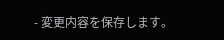- 変更内容を保存します。